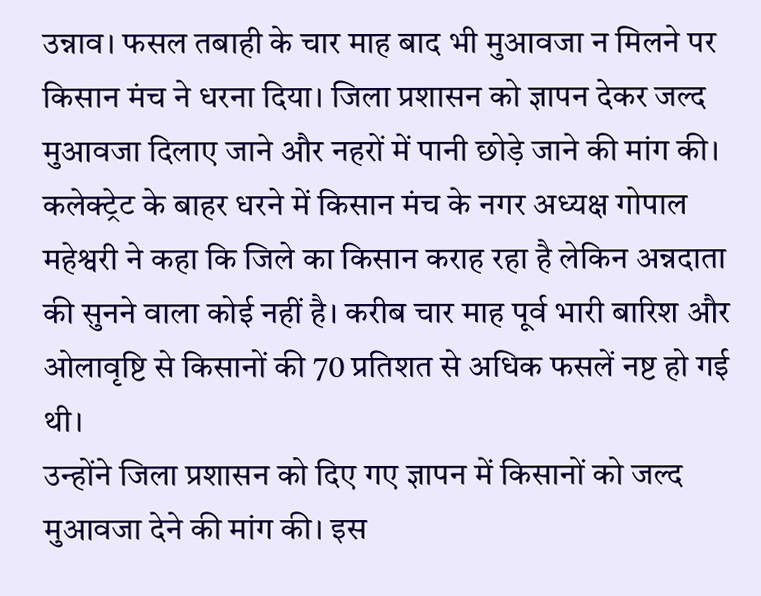उन्नाव। फसल तबाही के चार माह बाद भी मुआवजा न मिलने पर किसान मंच ने धरना दिया। जिला प्रशासन को ज्ञापन देकर जल्द मुआवजा दिलाए जाने और नहरों में पानी छोड़े जाने की मांग की।
कलेक्ट्रेट के बाहर धरने में किसान मंच के नगर अध्यक्ष गोपाल महेश्वरी ने कहा कि जिले का किसान कराह रहा है लेकिन अन्नदाता की सुनने वाला कोई नहीं है। करीब चार माह पूर्व भारी बारिश और ओलावृष्टि से किसानों की 70 प्रतिशत से अधिक फसलें नष्ट हो गई थी।
उन्होंने जिला प्रशासन को दिए गए ज्ञापन में किसानों को जल्द मुआवजा देने की मांग की। इस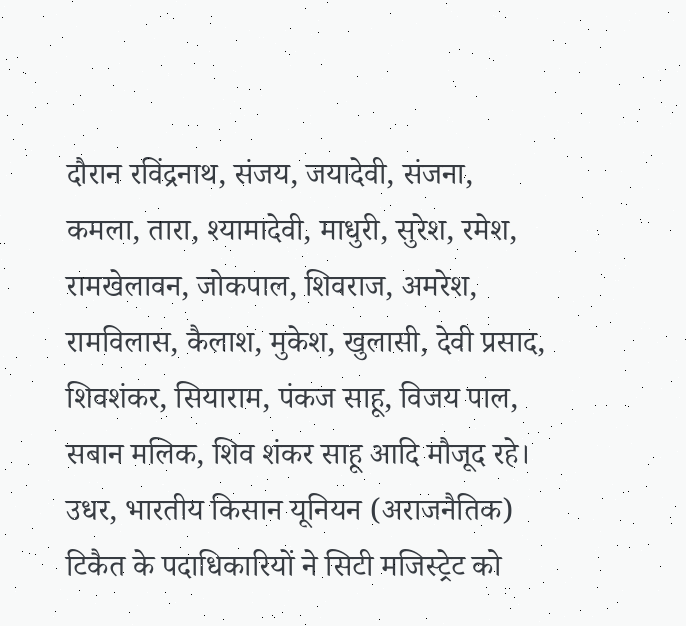दौरान रविंद्रनाथ, संजय, जयादेवी, संजना, कमला, तारा, श्यामादेवी, माधुरी, सुरेश, रमेश, रामखेलावन, जोकपाल, शिवराज, अमरेश, रामविलास, कैलाश, मुकेश, खुलासी, देवी प्रसाद, शिवशंकर, सियाराम, पंकज साहू, विजय पाल, सबान मलिक, शिव शंकर साहू आदि मौजूद रहे।
उधर, भारतीय किसान यूनियन (अराजनैतिक) टिकैत के पदाधिकारियों ने सिटी मजिस्ट्रेट को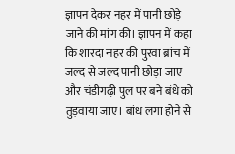ज्ञापन देकर नहर में पानी छोड़े जाने की मांग की। ज्ञापन में कहा कि शारदा नहर की पुरवा ब्रांच में जल्द से जल्द पानी छोड़ा जाए और चंडीगढ़ी पुल पर बने बंधे को तुड़वाया जाए। बांध लगा होने से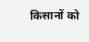किसानों को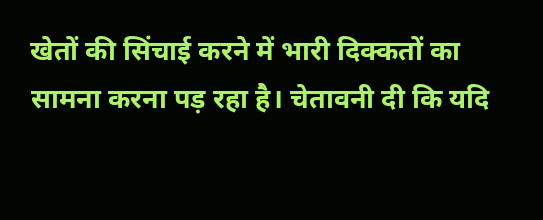खेतों की सिंचाई करने में भारी दिक्कतों का सामना करना पड़ रहा है। चेतावनी दी कि यदि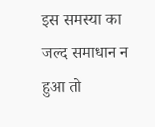इस समस्या का जल्द समाधान न हुआ तो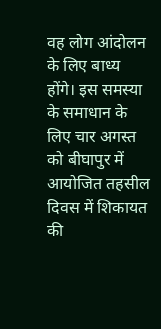वह लोग आंदोलन के लिए बाध्य होंगे। इस समस्या के समाधान के लिए चार अगस्त को बीघापुर में आयोजित तहसील दिवस में शिकायत की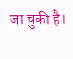जा चुकी है।